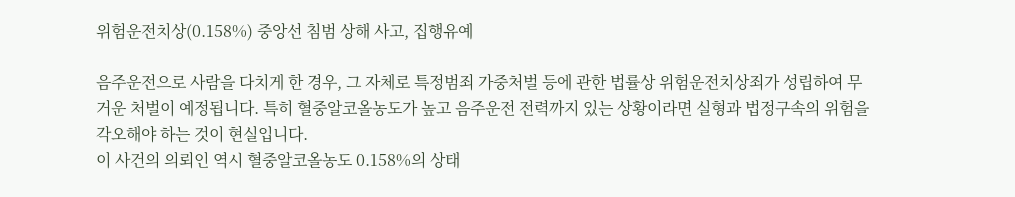위험운전치상(0.158%) 중앙선 침범 상해 사고, 집행유예

음주운전으로 사람을 다치게 한 경우, 그 자체로 특정범죄 가중처벌 등에 관한 법률상 위험운전치상죄가 성립하여 무거운 처벌이 예정됩니다. 특히 혈중알코올농도가 높고 음주운전 전력까지 있는 상황이라면 실형과 법정구속의 위험을 각오해야 하는 것이 현실입니다.
이 사건의 의뢰인 역시 혈중알코올농도 0.158%의 상태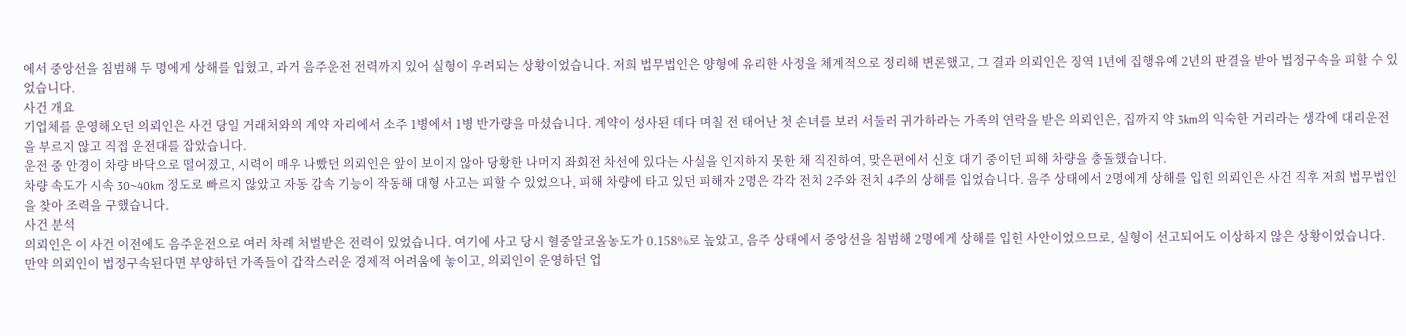에서 중앙선을 침범해 두 명에게 상해를 입혔고, 과거 음주운전 전력까지 있어 실형이 우려되는 상황이었습니다. 저희 법무법인은 양형에 유리한 사정을 체계적으로 정리해 변론했고, 그 결과 의뢰인은 징역 1년에 집행유예 2년의 판결을 받아 법정구속을 피할 수 있었습니다.
사건 개요
기업체를 운영해오던 의뢰인은 사건 당일 거래처와의 계약 자리에서 소주 1병에서 1병 반가량을 마셨습니다. 계약이 성사된 데다 며칠 전 태어난 첫 손녀를 보러 서둘러 귀가하라는 가족의 연락을 받은 의뢰인은, 집까지 약 3km의 익숙한 거리라는 생각에 대리운전을 부르지 않고 직접 운전대를 잡았습니다.
운전 중 안경이 차량 바닥으로 떨어졌고, 시력이 매우 나빴던 의뢰인은 앞이 보이지 않아 당황한 나머지 좌회전 차선에 있다는 사실을 인지하지 못한 채 직진하여, 맞은편에서 신호 대기 중이던 피해 차량을 충돌했습니다.
차량 속도가 시속 30~40km 정도로 빠르지 않았고 자동 감속 기능이 작동해 대형 사고는 피할 수 있었으나, 피해 차량에 타고 있던 피해자 2명은 각각 전치 2주와 전치 4주의 상해를 입었습니다. 음주 상태에서 2명에게 상해를 입힌 의뢰인은 사건 직후 저희 법무법인을 찾아 조력을 구했습니다.
사건 분석
의뢰인은 이 사건 이전에도 음주운전으로 여러 차례 처벌받은 전력이 있었습니다. 여기에 사고 당시 혈중알코올농도가 0.158%로 높았고, 음주 상태에서 중앙선을 침범해 2명에게 상해를 입힌 사안이었으므로, 실형이 선고되어도 이상하지 않은 상황이었습니다.
만약 의뢰인이 법정구속된다면 부양하던 가족들이 갑작스러운 경제적 어려움에 놓이고, 의뢰인이 운영하던 업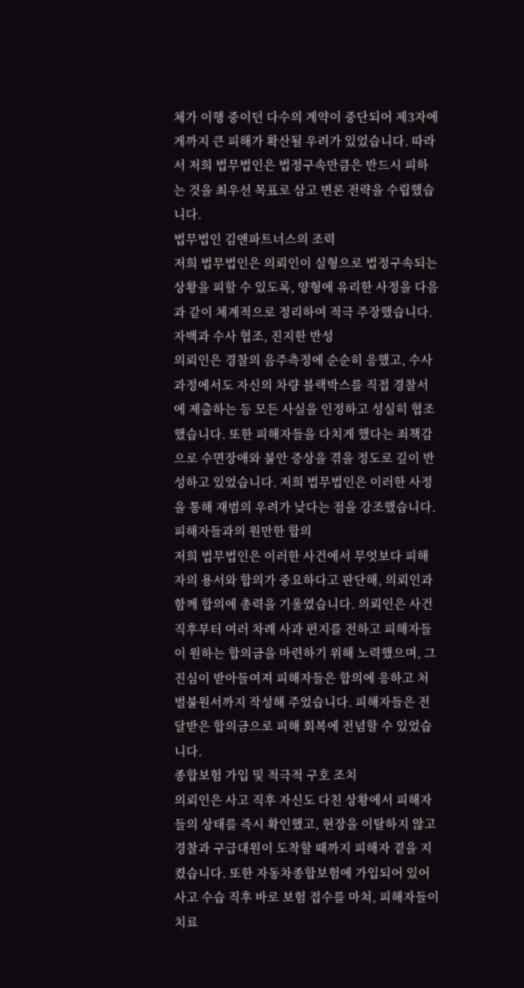체가 이행 중이던 다수의 계약이 중단되어 제3자에게까지 큰 피해가 확산될 우려가 있었습니다. 따라서 저희 법무법인은 법정구속만큼은 반드시 피하는 것을 최우선 목표로 삼고 변론 전략을 수립했습니다.
법무법인 김앤파트너스의 조력
저희 법무법인은 의뢰인이 실형으로 법정구속되는 상황을 피할 수 있도록, 양형에 유리한 사정을 다음과 같이 체계적으로 정리하여 적극 주장했습니다.
자백과 수사 협조, 진지한 반성
의뢰인은 경찰의 음주측정에 순순히 응했고, 수사 과정에서도 자신의 차량 블랙박스를 직접 경찰서에 제출하는 등 모든 사실을 인정하고 성실히 협조했습니다. 또한 피해자들을 다치게 했다는 죄책감으로 수면장애와 불안 증상을 겪을 정도로 깊이 반성하고 있었습니다. 저희 법무법인은 이러한 사정을 통해 재범의 우려가 낮다는 점을 강조했습니다.
피해자들과의 원만한 합의
저희 법무법인은 이러한 사건에서 무엇보다 피해자의 용서와 합의가 중요하다고 판단해, 의뢰인과 함께 합의에 총력을 기울였습니다. 의뢰인은 사건 직후부터 여러 차례 사과 편지를 전하고 피해자들이 원하는 합의금을 마련하기 위해 노력했으며, 그 진심이 받아들여져 피해자들은 합의에 응하고 처벌불원서까지 작성해 주었습니다. 피해자들은 전달받은 합의금으로 피해 회복에 전념할 수 있었습니다.
종합보험 가입 및 적극적 구호 조치
의뢰인은 사고 직후 자신도 다친 상황에서 피해자들의 상태를 즉시 확인했고, 현장을 이탈하지 않고 경찰과 구급대원이 도착할 때까지 피해자 곁을 지켰습니다. 또한 자동차종합보험에 가입되어 있어 사고 수습 직후 바로 보험 접수를 마쳐, 피해자들이 치료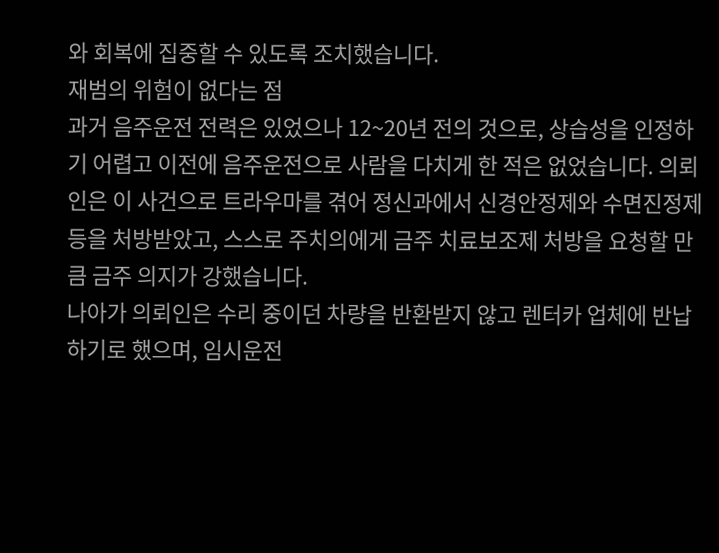와 회복에 집중할 수 있도록 조치했습니다.
재범의 위험이 없다는 점
과거 음주운전 전력은 있었으나 12~20년 전의 것으로, 상습성을 인정하기 어렵고 이전에 음주운전으로 사람을 다치게 한 적은 없었습니다. 의뢰인은 이 사건으로 트라우마를 겪어 정신과에서 신경안정제와 수면진정제 등을 처방받았고, 스스로 주치의에게 금주 치료보조제 처방을 요청할 만큼 금주 의지가 강했습니다.
나아가 의뢰인은 수리 중이던 차량을 반환받지 않고 렌터카 업체에 반납하기로 했으며, 임시운전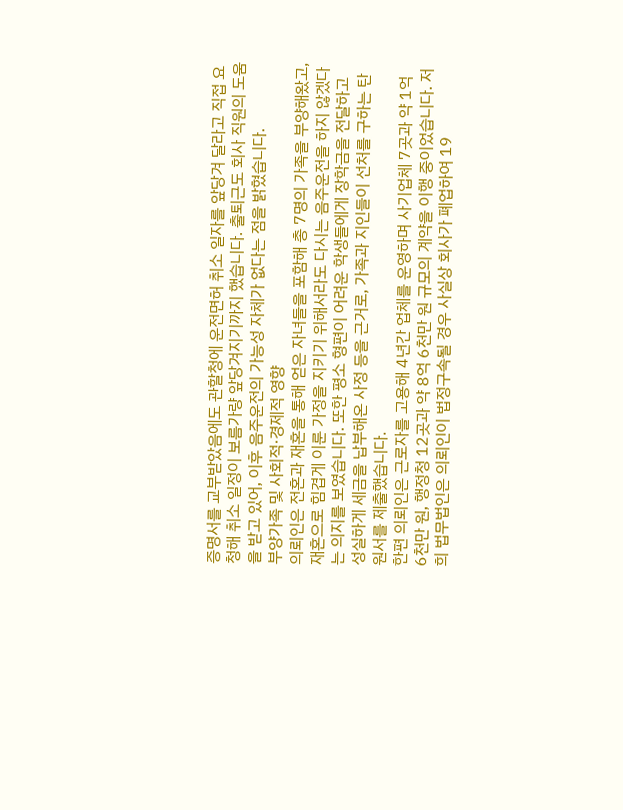증명서를 교부받았음에도 관할청에 운전면허 취소 일자를 앞당겨 달라고 직접 요청해 취소 일정이 보름가량 앞당겨지기까지 했습니다. 출퇴근도 회사 직원의 도움을 받고 있어, 이후 음주운전의 가능성 자체가 없다는 점을 밝혔습니다.
부양가족 및 사회적·경제적 영향
의뢰인은 전혼과 재혼을 통해 얻은 자녀들을 포함해 총 7명의 가족을 부양해왔고, 재혼으로 힘겹게 이룬 가정을 지키기 위해서라도 다시는 음주운전을 하지 않겠다는 의지를 보였습니다. 또한 평소 형편이 어려운 학생들에게 장학금을 전달하고 성실하게 세금을 납부해온 사정 등을 근거로, 가족과 지인들이 선처를 구하는 탄원서를 제출했습니다.
한편 의뢰인은 근로자를 고용해 4년간 업체를 운영하며 사기업체 7곳과 약 1억 6천만 원, 행정청 12곳과 약 8억 6천만 원 규모의 계약을 이행 중이었습니다. 저희 법무법인은 의뢰인이 법정구속될 경우 사실상 회사가 폐업하여 19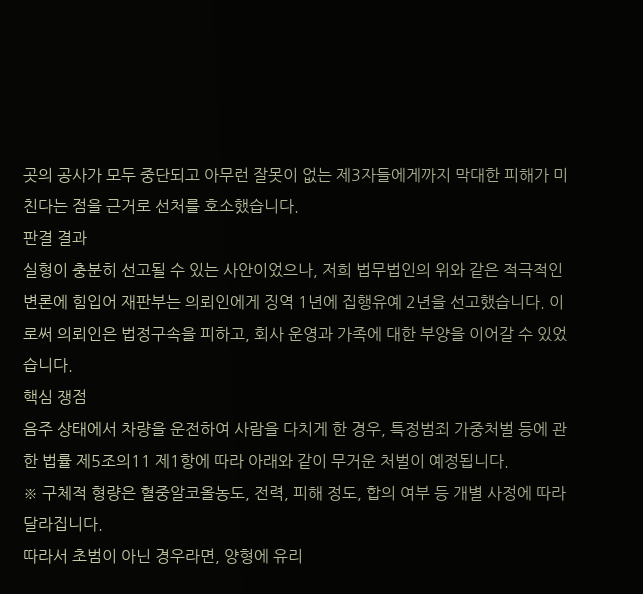곳의 공사가 모두 중단되고 아무런 잘못이 없는 제3자들에게까지 막대한 피해가 미친다는 점을 근거로 선처를 호소했습니다.
판결 결과
실형이 충분히 선고될 수 있는 사안이었으나, 저희 법무법인의 위와 같은 적극적인 변론에 힘입어 재판부는 의뢰인에게 징역 1년에 집행유예 2년을 선고했습니다. 이로써 의뢰인은 법정구속을 피하고, 회사 운영과 가족에 대한 부양을 이어갈 수 있었습니다.
핵심 쟁점
음주 상태에서 차량을 운전하여 사람을 다치게 한 경우, 특정범죄 가중처벌 등에 관한 법률 제5조의11 제1항에 따라 아래와 같이 무거운 처벌이 예정됩니다.
※ 구체적 형량은 혈중알코올농도, 전력, 피해 정도, 합의 여부 등 개별 사정에 따라 달라집니다.
따라서 초범이 아닌 경우라면, 양형에 유리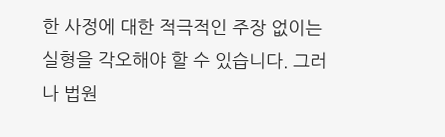한 사정에 대한 적극적인 주장 없이는 실형을 각오해야 할 수 있습니다. 그러나 법원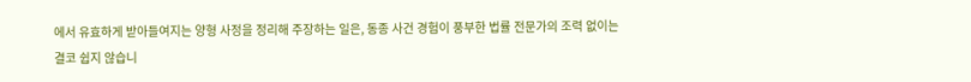에서 유효하게 받아들여지는 양형 사정을 정리해 주장하는 일은, 동종 사건 경험이 풍부한 법률 전문가의 조력 없이는 결코 쉽지 않습니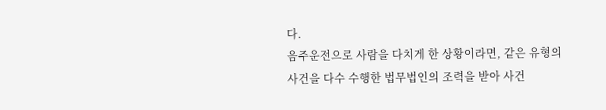다.
음주운전으로 사람을 다치게 한 상황이라면, 같은 유형의 사건을 다수 수행한 법무법인의 조력을 받아 사건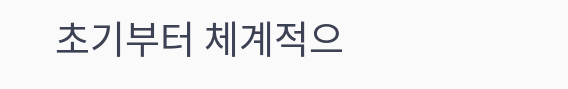초기부터 체계적으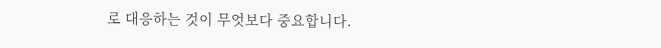로 대응하는 것이 무엇보다 중요합니다.